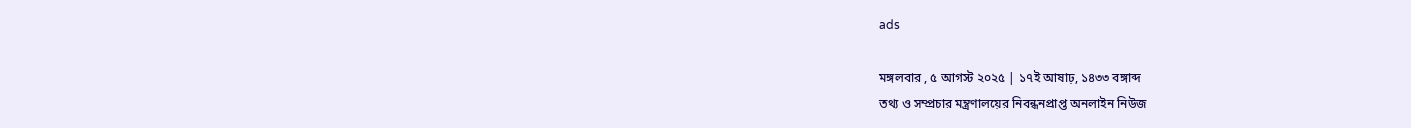ads

মঙ্গলবার , ৫ আগস্ট ২০২৫ | ১৭ই আষাঢ়, ১৪৩৩ বঙ্গাব্দ
তথ্য ও সম্প্রচার মন্ত্রণালয়ের নিবন্ধনপ্রাপ্ত অনলাইন নিউজ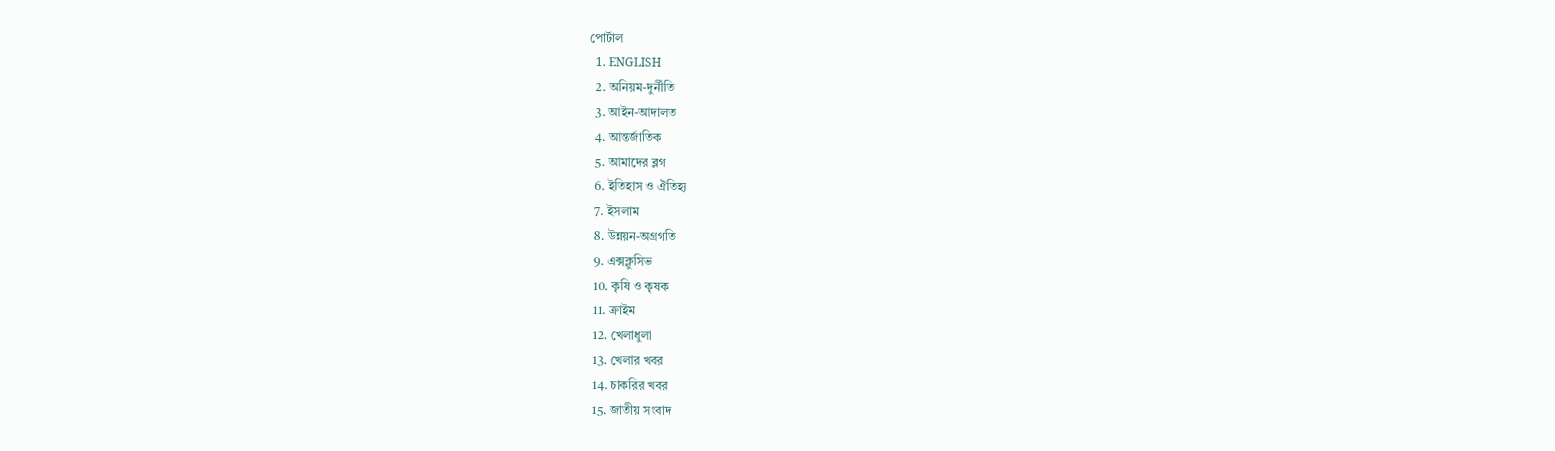পোর্টাল
  1. ENGLISH
  2. অনিয়ম-দুর্নীতি
  3. আইন-আদালত
  4. আন্তর্জাতিক
  5. আমাদের ব্লগ
  6. ইতিহাস ও ঐতিহ্য
  7. ইসলাম
  8. উন্নয়ন-অগ্রগতি
  9. এক্সক্লুসিভ
  10. কৃষি ও কৃষক
  11. ক্রাইম
  12. খেলাধুলা
  13. খেলার খবর
  14. চাকরির খবর
  15. জাতীয় সংবাদ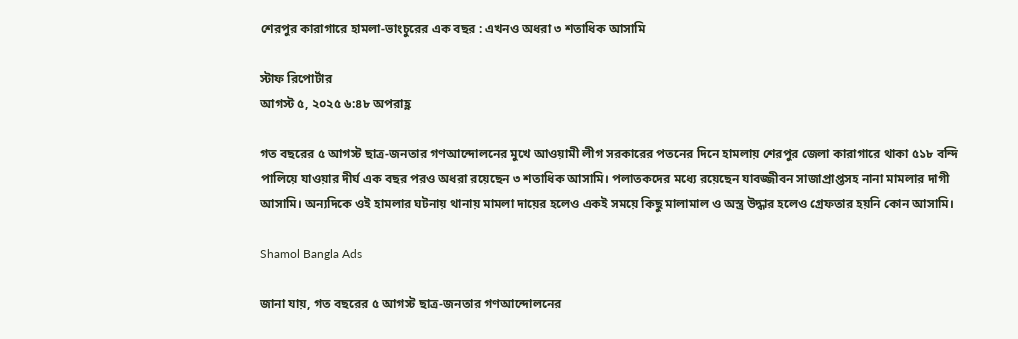শেরপুর কারাগারে হামলা-ভাংচুরের এক বছর : এখনও অধরা ৩ শতাধিক আসামি

স্টাফ রিপোর্টার
আগস্ট ৫, ২০২৫ ৬:৪৮ অপরাহ্ণ

গত বছরের ৫ আগস্ট ছাত্র-জনতার গণআন্দোলনের মুখে আওয়ামী লীগ সরকারের পতনের দিনে হামলায় শেরপুর জেলা কারাগারে থাকা ৫১৮ বন্দি পালিয়ে যাওয়ার দীর্ঘ এক বছর পরও অধরা রয়েছেন ৩ শতাধিক আসামি। পলাতকদের মধ্যে রয়েছেন যাবজ্জীবন সাজাপ্রাপ্তসহ নানা মামলার দাগী আসামি। অন্যদিকে ওই হামলার ঘটনায় থানায় মামলা দায়ের হলেও একই সময়ে কিছু মালামাল ও অস্ত্র উদ্ধার হলেও গ্রেফতার হয়নি কোন আসামি।

Shamol Bangla Ads

জানা যায়, গত বছরের ৫ আগস্ট ছাত্র-জনতার গণআন্দোলনের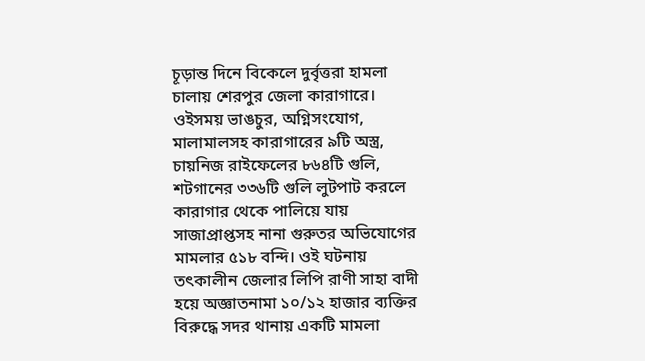চূড়ান্ত দিনে বিকেলে দুর্বৃত্তরা হামলা চালায় শেরপুর জেলা কারাগারে। ওইসময় ভাঙচুর, অগ্নিসংযোগ, মালামালসহ কারাগারের ৯টি অস্ত্র, চায়নিজ রাইফেলের ৮৬৪টি গুলি, শটগানের ৩৩৬টি গুলি লুটপাট করলে কারাগার থেকে পালিয়ে যায় সাজাপ্রাপ্তসহ নানা গুরুতর অভিযোগের মামলার ৫১৮ বন্দি। ওই ঘটনায় তৎকালীন জেলার লিপি রাণী সাহা বাদী হয়ে অজ্ঞাতনামা ১০/১২ হাজার ব্যক্তির বিরুদ্ধে সদর থানায় একটি মামলা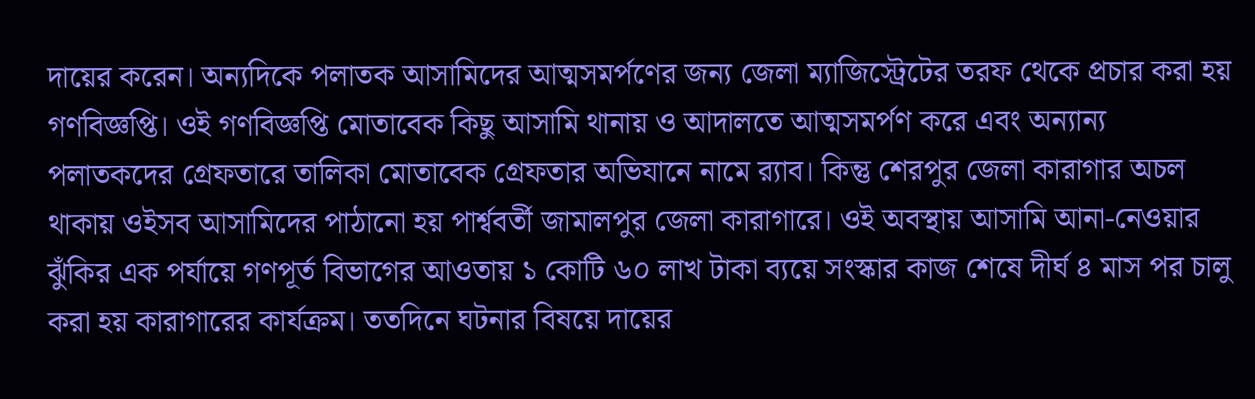দায়ের করেন। অন্যদিকে পলাতক আসামিদের আত্মসমর্পণের জন্য জেলা ম্যাজিস্ট্রেটের তরফ থেকে প্রচার করা হয় গণবিজ্ঞপ্তি। ওই গণবিজ্ঞপ্তি মোতাবেক কিছু আসামি থানায় ও আদালতে আত্মসমর্পণ করে এবং অন্যান্য পলাতকদের গ্রেফতারে তালিকা মোতাবেক গ্রেফতার অভিযানে নামে র‌্যাব। কিন্তু শেরপুর জেলা কারাগার অচল থাকায় ওইসব আসামিদের পাঠানো হয় পার্শ্ববর্তী জামালপুর জেলা কারাগারে। ওই অবস্থায় আসামি আনা-নেওয়ার ঝুঁকির এক পর্যায়ে গণপূর্ত বিভাগের আওতায় ১ কোটি ৬০ লাখ টাকা ব্যয়ে সংস্কার কাজ শেষে দীর্ঘ ৪ মাস পর চালু করা হয় কারাগারের কার্যক্রম। ততদিনে ঘটনার বিষয়ে দায়ের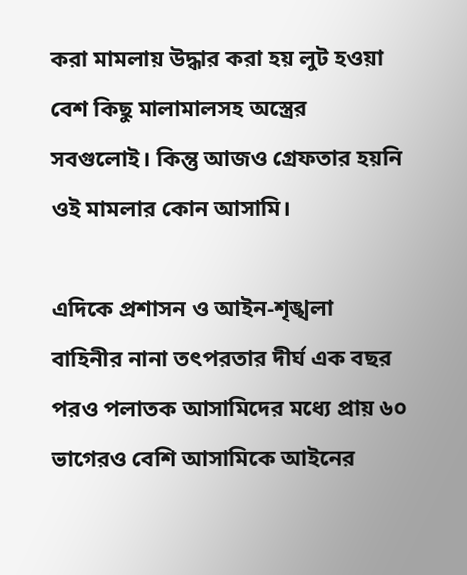করা মামলায় উদ্ধার করা হয় লুট হওয়া বেশ কিছু মালামালসহ অস্ত্রের সবগুলোই। কিন্তু আজও গ্রেফতার হয়নি ওই মামলার কোন আসামি।

এদিকে প্রশাসন ও আইন-শৃঙ্খলা বাহিনীর নানা তৎপরতার দীর্ঘ এক বছর পরও পলাতক আসামিদের মধ্যে প্রায় ৬০ ভাগেরও বেশি আসামিকে আইনের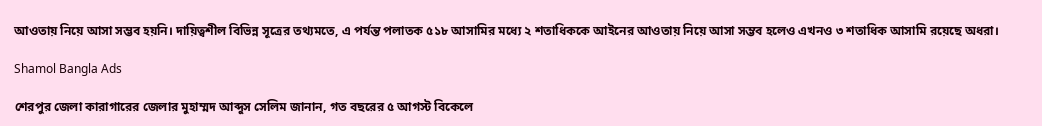আওতায় নিয়ে আসা সম্ভব হয়নি। দায়িত্বশীল বিভিন্ন সূত্রের তথ্যমতে, এ পর্যন্ত পলাতক ৫১৮ আসামির মধ্যে ২ শতাধিককে আইনের আওতায় নিয়ে আসা সম্ভব হলেও এখনও ৩ শতাধিক আসামি রয়েছে অধরা।

Shamol Bangla Ads

শেরপুর জেলা কারাগারের জেলার মুহাম্মদ আব্দুস সেলিম জানান, গত বছরের ৫ আগস্ট বিকেলে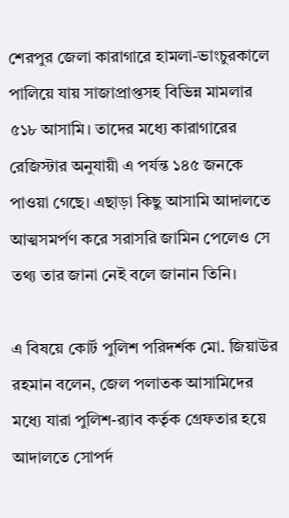শেরপুর জেলা কারাগারে হামলা-ভাংচুরকালে পালিয়ে যায় সাজাপ্রাপ্তসহ বিভিন্ন মামলার ৫১৮ আসামি। তাদের মধ্যে কারাগারের রেজিস্টার অনুযায়ী এ পর্যন্ত ১৪৫ জনকে পাওয়া গেছে। এছাড়া কিছু আসামি আদালতে আত্মসমর্পণ করে সরাসরি জামিন পেলেও সে তথ্য তার জানা নেই বলে জানান তিনি।

এ বিষয়ে কোর্ট পুলিশ পরিদর্শক মো. জিয়াউর রহমান বলেন, জেল পলাতক আসামিদের মধ্যে যারা পুলিশ-র‌্যাব কর্তৃক গ্রেফতার হয়ে আদালতে সোপর্দ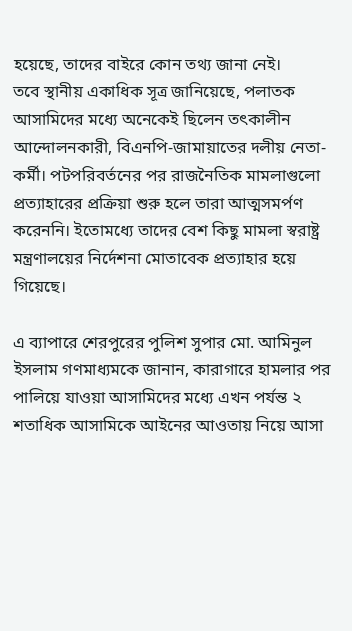হয়েছে, তাদের বাইরে কোন তথ্য জানা নেই।
তবে স্থানীয় একাধিক সূত্র জানিয়েছে, পলাতক আসামিদের মধ্যে অনেকেই ছিলেন তৎকালীন আন্দোলনকারী, বিএনপি-জামায়াতের দলীয় নেতা-কর্মী। পটপরিবর্তনের পর রাজনৈতিক মামলাগুলো প্রত্যাহারের প্রক্রিয়া শুরু হলে তারা আত্মসমর্পণ করেননি। ইতোমধ্যে তাদের বেশ কিছু মামলা স্বরাষ্ট্র মন্ত্রণালয়ের নির্দেশনা মোতাবেক প্রত্যাহার হয়ে গিয়েছে।

এ ব্যাপারে শেরপুরের পুলিশ সুপার মো. আমিনুল ইসলাম গণমাধ্যমকে জানান, কারাগারে হামলার পর পালিয়ে যাওয়া আসামিদের মধ্যে এখন পর্যন্ত ২ শতাধিক আসামিকে আইনের আওতায় নিয়ে আসা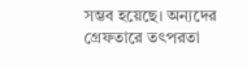সম্ভব হয়েছে। অন্যদের গ্রেফতারে তৎপরতা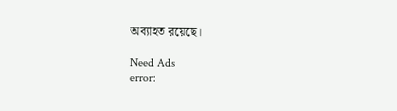অব্যাহত রয়েছে।

Need Ads
error: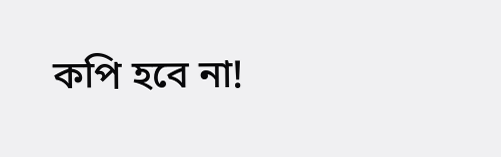কপি হবে না!